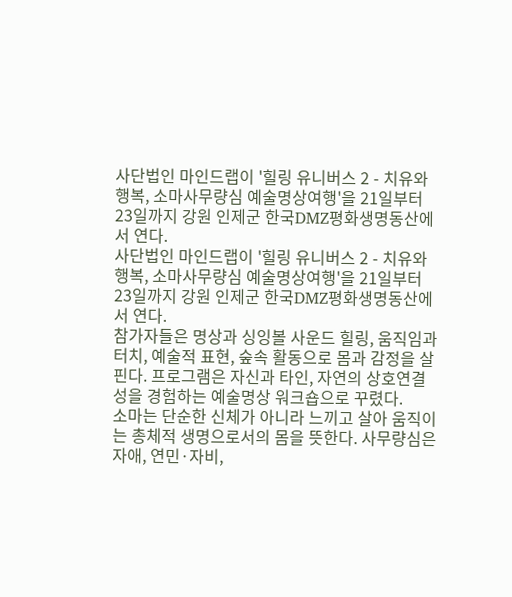사단법인 마인드랩이 '힐링 유니버스 2 - 치유와 행복, 소마사무량심 예술명상여행'을 21일부터 23일까지 강원 인제군 한국DMZ평화생명동산에서 연다.
사단법인 마인드랩이 '힐링 유니버스 2 - 치유와 행복, 소마사무량심 예술명상여행'을 21일부터 23일까지 강원 인제군 한국DMZ평화생명동산에서 연다.
참가자들은 명상과 싱잉볼 사운드 힐링, 움직임과 터치, 예술적 표현, 숲속 활동으로 몸과 감정을 살핀다. 프로그램은 자신과 타인, 자연의 상호연결성을 경험하는 예술명상 워크숍으로 꾸렸다.
소마는 단순한 신체가 아니라 느끼고 살아 움직이는 총체적 생명으로서의 몸을 뜻한다. 사무량심은 자애, 연민·자비,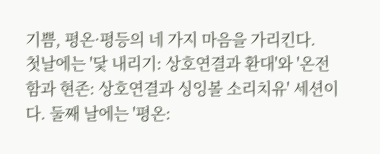기쁨, 평온·평등의 네 가지 마음을 가리킨다.
첫날에는 '닻 내리기: 상호연결과 환대'와 '온전함과 현존: 상호연결과 싱잉볼 소리치유' 세션이다. 둘째 날에는 '평온: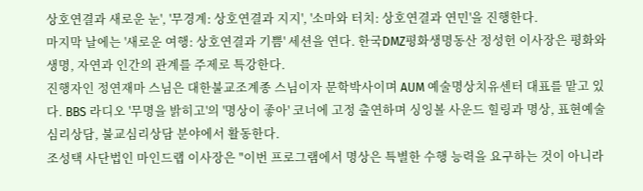상호연결과 새로운 눈', '무경계: 상호연결과 지지', '소마와 터치: 상호연결과 연민'을 진행한다.
마지막 날에는 '새로운 여행: 상호연결과 기쁨' 세션을 연다. 한국DMZ평화생명동산 정성헌 이사장은 평화와 생명, 자연과 인간의 관계를 주제로 특강한다.
진행자인 정연재마 스님은 대한불교조계종 스님이자 문학박사이며 AUM 예술명상치유센터 대표를 맡고 있다. BBS 라디오 '무명을 밝히고'의 '명상이 좋아' 코너에 고정 출연하며 싱잉볼 사운드 힐링과 명상, 표현예술심리상담, 불교심리상담 분야에서 활동한다.
조성택 사단법인 마인드랩 이사장은 "이번 프로그램에서 명상은 특별한 수행 능력을 요구하는 것이 아니라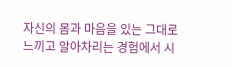자신의 몸과 마음을 있는 그대로 느끼고 알아차리는 경험에서 시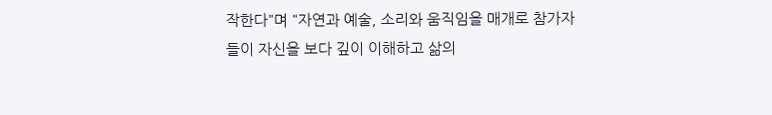작한다"며 "자연과 예술, 소리와 움직임을 매개로 참가자들이 자신을 보다 깊이 이해하고 삶의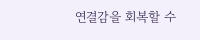연결감을 회복할 수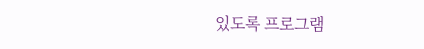있도록 프로그램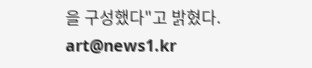을 구성했다"고 밝혔다.
art@news1.kr